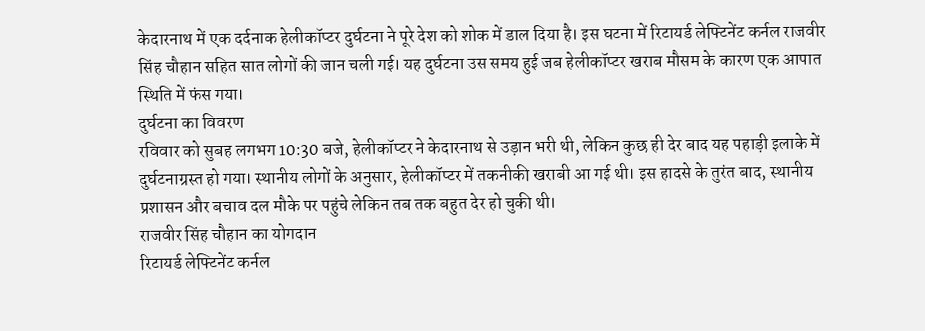केदारनाथ में एक दर्दनाक हेलीकॉप्टर दुर्घटना ने पूरे देश को शोक में डाल दिया है। इस घटना में रिटायर्ड लेफ्टिनेंट कर्नल राजवीर सिंह चौहान सहित सात लोगों की जान चली गई। यह दुर्घटना उस समय हुई जब हेलीकॉप्टर खराब मौसम के कारण एक आपात स्थिति में फंस गया।
दुर्घटना का विवरण
रविवार को सुबह लगभग 10:30 बजे, हेलीकॉप्टर ने केदारनाथ से उड़ान भरी थी, लेकिन कुछ ही देर बाद यह पहाड़ी इलाके में दुर्घटनाग्रस्त हो गया। स्थानीय लोगों के अनुसार, हेलीकॉप्टर में तकनीकी खराबी आ गई थी। इस हादसे के तुरंत बाद, स्थानीय प्रशासन और बचाव दल मौके पर पहुंचे लेकिन तब तक बहुत देर हो चुकी थी।
राजवीर सिंह चौहान का योगदान
रिटायर्ड लेफ्टिनेंट कर्नल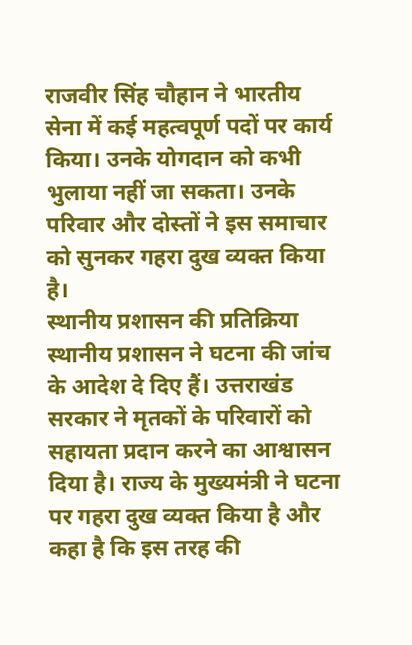राजवीर सिंह चौहान ने भारतीय सेना में कई महत्वपूर्ण पदों पर कार्य किया। उनके योगदान को कभी भुलाया नहीं जा सकता। उनके परिवार और दोस्तों ने इस समाचार को सुनकर गहरा दुख व्यक्त किया है।
स्थानीय प्रशासन की प्रतिक्रिया
स्थानीय प्रशासन ने घटना की जांच के आदेश दे दिए हैं। उत्तराखंड सरकार ने मृतकों के परिवारों को सहायता प्रदान करने का आश्वासन दिया है। राज्य के मुख्यमंत्री ने घटना पर गहरा दुख व्यक्त किया है और कहा है कि इस तरह की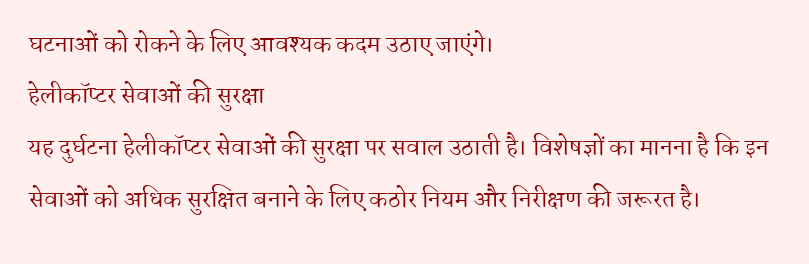घटनाओं को रोकने के लिए आवश्यक कदम उठाए जाएंगे।
हेलीकॉप्टर सेवाओं की सुरक्षा
यह दुर्घटना हेलीकॉप्टर सेवाओं की सुरक्षा पर सवाल उठाती है। विशेषज्ञों का मानना है कि इन सेवाओं को अधिक सुरक्षित बनाने के लिए कठोर नियम और निरीक्षण की जरूरत है।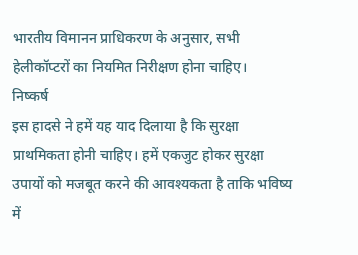भारतीय विमानन प्राधिकरण के अनुसार, सभी हेलीकॉप्टरों का नियमित निरीक्षण होना चाहिए।
निष्कर्ष
इस हादसे ने हमें यह याद दिलाया है कि सुरक्षा प्राथमिकता होनी चाहिए। हमें एकजुट होकर सुरक्षा उपायों को मजबूत करने की आवश्यकता है ताकि भविष्य में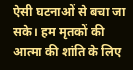ऐसी घटनाओं से बचा जा सके। हम मृतकों की आत्मा की शांति के लिए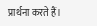प्रार्थना करते हैं।